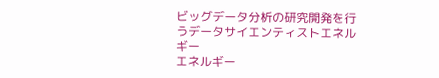ビッグデータ分析の研究開発を行うデータサイエンティストエネルギー
エネルギー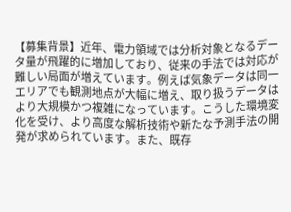【募集背景】近年、電力領域では分析対象となるデータ量が飛躍的に増加しており、従来の手法では対応が難しい局面が増えています。例えば気象データは同一エリアでも観測地点が大幅に増え、取り扱うデータはより大規模かつ複雑になっています。こうした環境変化を受け、より高度な解析技術や新たな予測手法の開発が求められています。また、既存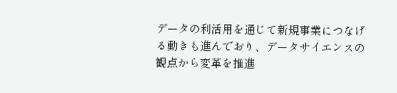データの利活用を通じて新規事業につなげる動きも進んでおり、データサイエンスの観点から変革を推進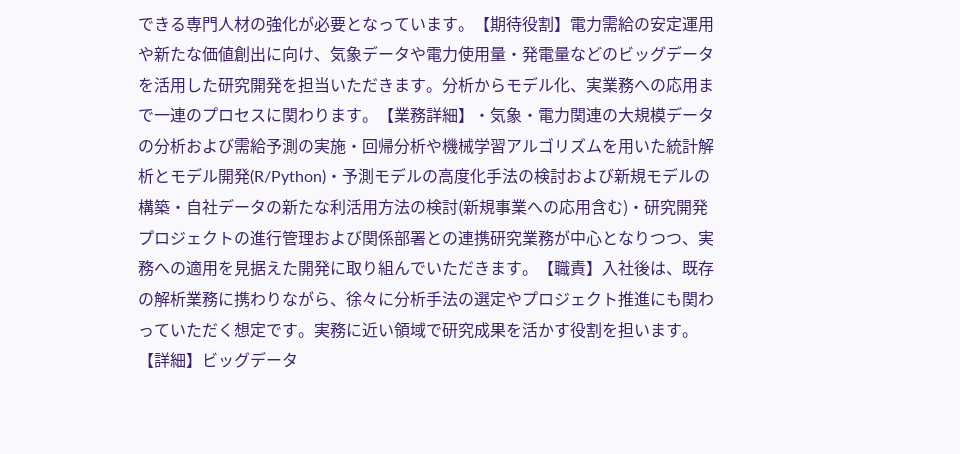できる専門人材の強化が必要となっています。【期待役割】電力需給の安定運用や新たな価値創出に向け、気象データや電力使用量・発電量などのビッグデータを活用した研究開発を担当いただきます。分析からモデル化、実業務への応用まで一連のプロセスに関わります。【業務詳細】・気象・電力関連の大規模データの分析および需給予測の実施・回帰分析や機械学習アルゴリズムを用いた統計解析とモデル開発(R/Python)・予測モデルの高度化手法の検討および新規モデルの構築・自社データの新たな利活用方法の検討(新規事業への応用含む)・研究開発プロジェクトの進行管理および関係部署との連携研究業務が中心となりつつ、実務への適用を見据えた開発に取り組んでいただきます。【職責】入社後は、既存の解析業務に携わりながら、徐々に分析手法の選定やプロジェクト推進にも関わっていただく想定です。実務に近い領域で研究成果を活かす役割を担います。【詳細】ビッグデータ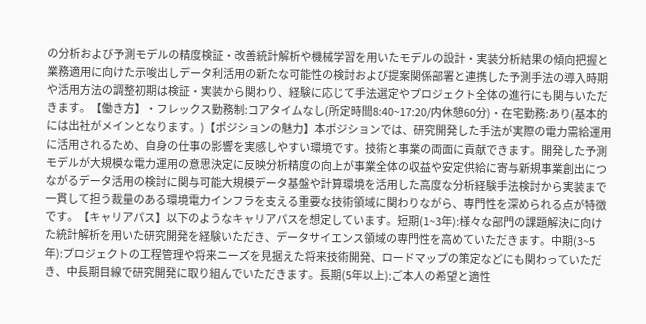の分析および予測モデルの精度検証・改善統計解析や機械学習を用いたモデルの設計・実装分析結果の傾向把握と業務適用に向けた示唆出しデータ利活用の新たな可能性の検討および提案関係部署と連携した予測手法の導入時期や活用方法の調整初期は検証・実装から関わり、経験に応じて手法選定やプロジェクト全体の進行にも関与いただきます。【働き方】・フレックス勤務制:コアタイムなし(所定時間8:40~17:20/内休憩60分)・在宅勤務:あり(基本的には出社がメインとなります。)【ポジションの魅力】本ポジションでは、研究開発した手法が実際の電力需給運用に活用されるため、自身の仕事の影響を実感しやすい環境です。技術と事業の両面に貢献できます。開発した予測モデルが大規模な電力運用の意思決定に反映分析精度の向上が事業全体の収益や安定供給に寄与新規事業創出につながるデータ活用の検討に関与可能大規模データ基盤や計算環境を活用した高度な分析経験手法検討から実装まで一貫して担う裁量のある環境電力インフラを支える重要な技術領域に関わりながら、専門性を深められる点が特徴です。【キャリアパス】以下のようなキャリアパスを想定しています。短期(1~3年):様々な部門の課題解決に向けた統計解析を用いた研究開発を経験いただき、データサイエンス領域の専門性を高めていただきます。中期(3~5年):プロジェクトの工程管理や将来ニーズを見据えた将来技術開発、ロードマップの策定などにも関わっていただき、中長期目線で研究開発に取り組んでいただきます。長期(5年以上):ご本人の希望と適性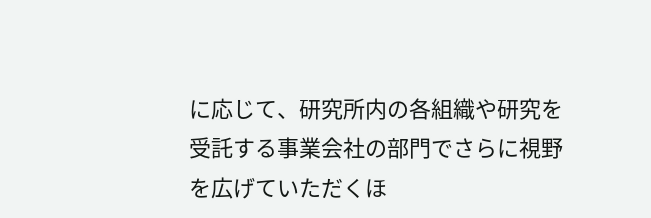に応じて、研究所内の各組織や研究を受託する事業会社の部門でさらに視野を広げていただくほ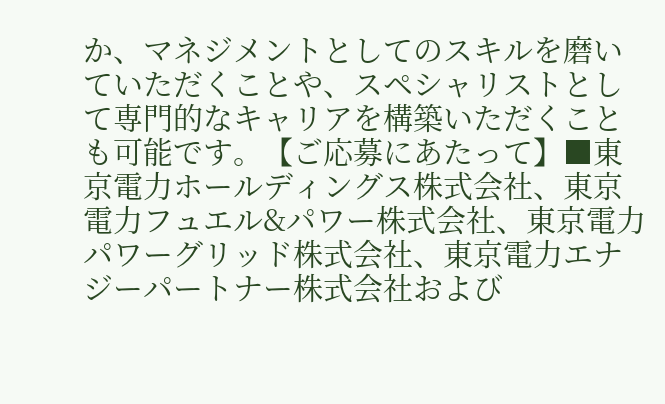か、マネジメントとしてのスキルを磨いていただくことや、スペシャリストとして専門的なキャリアを構築いただくことも可能です。【ご応募にあたって】■東京電力ホールディングス株式会社、東京電力フュエル&パワー株式会社、東京電力パワーグリッド株式会社、東京電力エナジーパートナー株式会社および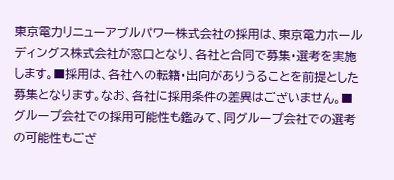東京電力リニューアブルパワー株式会社の採用は、東京電力ホールディングス株式会社が窓口となり、各社と合同で募集・選考を実施します。■採用は、各社への転籍・出向がありうることを前提とした募集となります。なお、各社に採用条件の差異はございません。■グループ会社での採用可能性も鑑みて、同グループ会社での選考の可能性もござ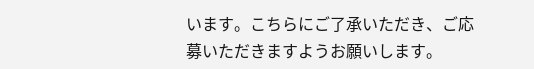います。こちらにご了承いただき、ご応募いただきますようお願いします。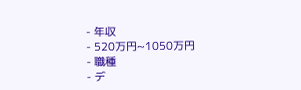- 年収
- 520万円~1050万円
- 職種
- デ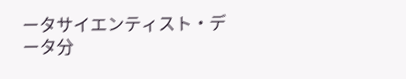ータサイエンティスト・データ分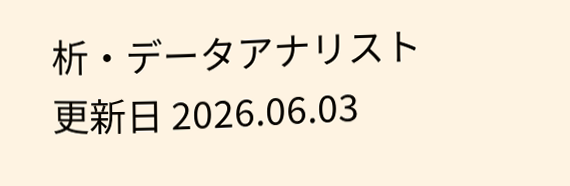析・データアナリスト
更新日 2026.06.03